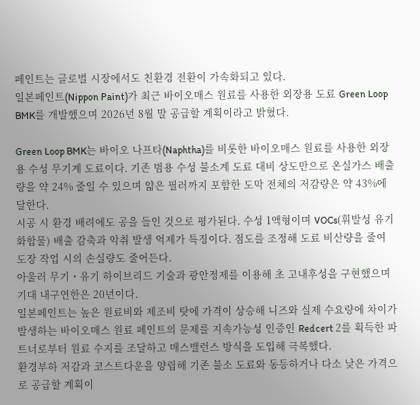페인트는 글로벌 시장에서도 친환경 전환이 가속화되고 있다.
일본페인트(Nippon Paint)가 최근 바이오매스 원료를 사용한 외장용 도료 Green Loop BMK를 개발했으며 2026년 8월 말 공급할 계획이라고 밝혔다.

Green Loop BMK는 바이오 나프타(Naphtha)를 비롯한 바이오매스 원료를 사용한 외장용 수성 무기계 도료이다. 기존 범용 수성 불소계 도료 대비 상도만으로 온실가스 배출량을 약 24% 줄일 수 있으며 얇은 필러까지 포함한 도막 전체의 저감량은 약 43%에 달한다.
시공 시 환경 배려에도 공을 들인 것으로 평가된다. 수성 1액형이며 VOCs(휘발성 유기화합물) 배출 감축과 악취 발생 억제가 특징이다. 점도를 조정해 도료 비산량을 줄여 도장 작업 시의 손실량도 줄어든다.
아울러 무기・유기 하이브리드 기술과 광안정제를 이용해 초 고내후성을 구현했으며 기대 내구연한은 20년이다.
일본페인트는 높은 원료비와 제조비 탓에 가격이 상승해 니즈와 실제 수요량에 차이가 발생하는 바이오매스 원료 페인트의 문제를 지속가능성 인증인 Redcert 2를 획득한 파트너로부터 원료 수지를 조달하고 매스밸런스 방식을 도입해 극복했다.
환경부하 저감과 코스트다운을 양립해 기존 불소 도료와 동등하거나 다소 낮은 가격으로 공급할 계획이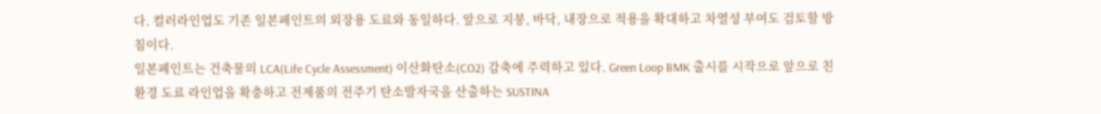다. 컬러라인업도 기존 일본페인트의 외장용 도료와 동일하다. 앞으로 지붕, 바닥, 내장으로 적용을 확대하고 차열성 부여도 검토할 방침이다.
일본페인트는 건축물의 LCA(Life Cycle Assessment) 이산화탄소(CO2) 감축에 주력하고 있다. Green Loop BMK 출시를 시작으로 앞으로 친환경 도료 라인업을 확충하고 전제품의 전주기 탄소발자국을 산출하는 SUSTINA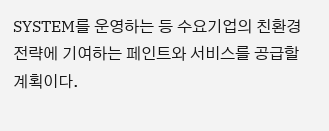SYSTEM를 운영하는 등 수요기업의 친환경 전략에 기여하는 페인트와 서비스를 공급할 계획이다.